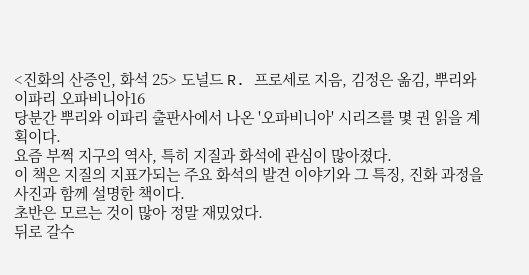<진화의 산증인, 화석 25> 도널드 R. 프로세로 지음, 김정은 옮김, 뿌리와이파리 오파비니아16
당분간 뿌리와 이파리 출판사에서 나온 '오파비니아' 시리즈를 몇 권 읽을 계획이다.
요즘 부쩍 지구의 역사, 특히 지질과 화석에 관심이 많아졌다.
이 책은 지질의 지표가되는 주요 화석의 발견 이야기와 그 특징, 진화 과정을 사진과 함께 설명한 책이다.
초반은 모르는 것이 많아 정말 재밌었다.
뒤로 갈수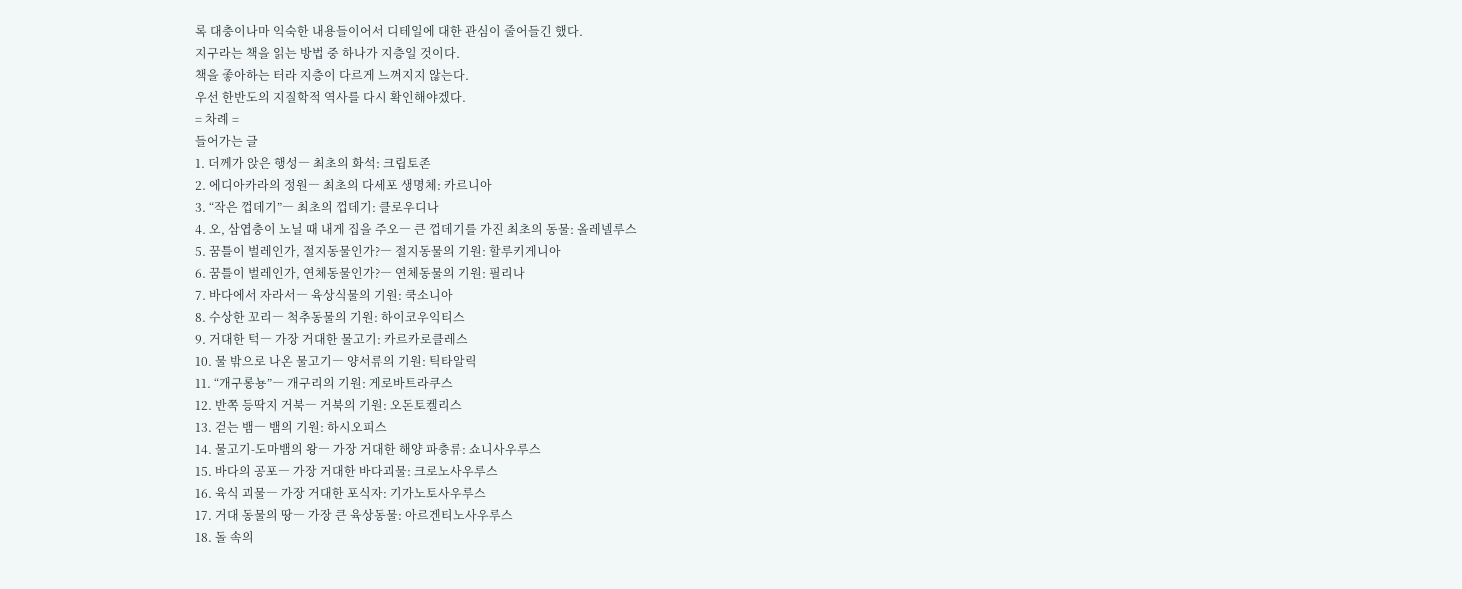록 대충이나마 익숙한 내용들이어서 디테일에 대한 관심이 줄어들긴 했다.
지구라는 책을 읽는 방법 중 하나가 지층일 것이다.
책을 좋아하는 터라 지층이 다르게 느껴지지 않는다.
우선 한반도의 지질학적 역사를 다시 확인해야겠다.
= 차례 =
들어가는 글
1. 더께가 앉은 행성― 최초의 화석: 크립토존
2. 에디아카라의 정원― 최초의 다세포 생명체: 카르니아
3. “작은 껍데기”― 최초의 껍데기: 클로우디나
4. 오, 삼엽충이 노닐 때 내게 집을 주오― 큰 껍데기를 가진 최초의 동물: 올레넬루스
5. 꿈틀이 벌레인가, 절지동물인가?― 절지동물의 기원: 할루키게니아
6. 꿈틀이 벌레인가, 연체동물인가?― 연체동물의 기원: 필리나
7. 바다에서 자라서― 육상식물의 기원: 쿡소니아
8. 수상한 꼬리― 척추동물의 기원: 하이코우익티스
9. 거대한 턱― 가장 거대한 물고기: 카르카로클레스
10. 물 밖으로 나온 물고기― 양서류의 기원: 틱타알릭
11. “개구롱뇽”― 개구리의 기원: 게로바트라쿠스
12. 반쪽 등딱지 거북― 거북의 기원: 오돈토켈리스
13. 걷는 뱀― 뱀의 기원: 하시오피스
14. 물고기-도마뱀의 왕― 가장 거대한 해양 파충류: 쇼니사우루스
15. 바다의 공포― 가장 거대한 바다괴물: 크로노사우루스
16. 육식 괴물― 가장 거대한 포식자: 기가노토사우루스
17. 거대 동물의 땅― 가장 큰 육상동물: 아르겐티노사우루스
18. 돌 속의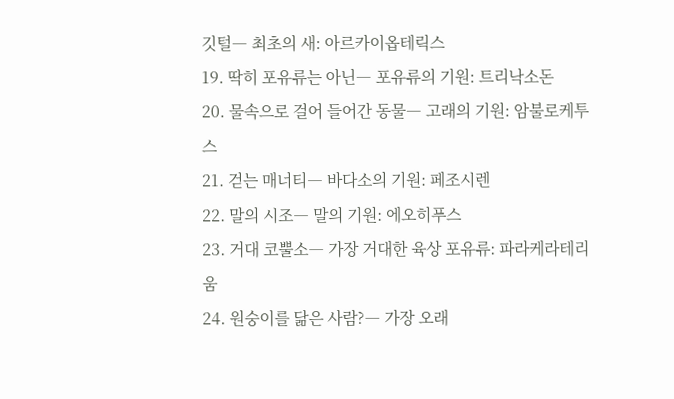깃털― 최초의 새: 아르카이옵테릭스
19. 딱히 포유류는 아닌― 포유류의 기원: 트리낙소돈
20. 물속으로 걸어 들어간 동물― 고래의 기원: 암불로케투스
21. 걷는 매너티― 바다소의 기원: 페조시렌
22. 말의 시조― 말의 기원: 에오히푸스
23. 거대 코뿔소― 가장 거대한 육상 포유류: 파라케라테리움
24. 원숭이를 닮은 사람?― 가장 오래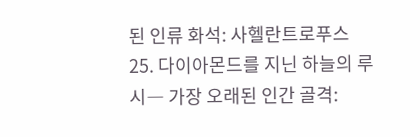된 인류 화석: 사헬란트로푸스
25. 다이아몬드를 지닌 하늘의 루시― 가장 오래된 인간 골격: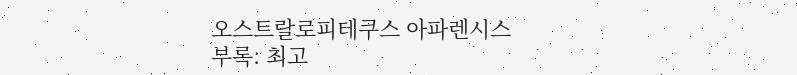오스트랄로피테쿠스 아파렌시스
부록: 최고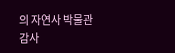의 자연사 박물관
감사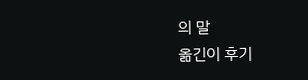의 말
옮긴이 후기